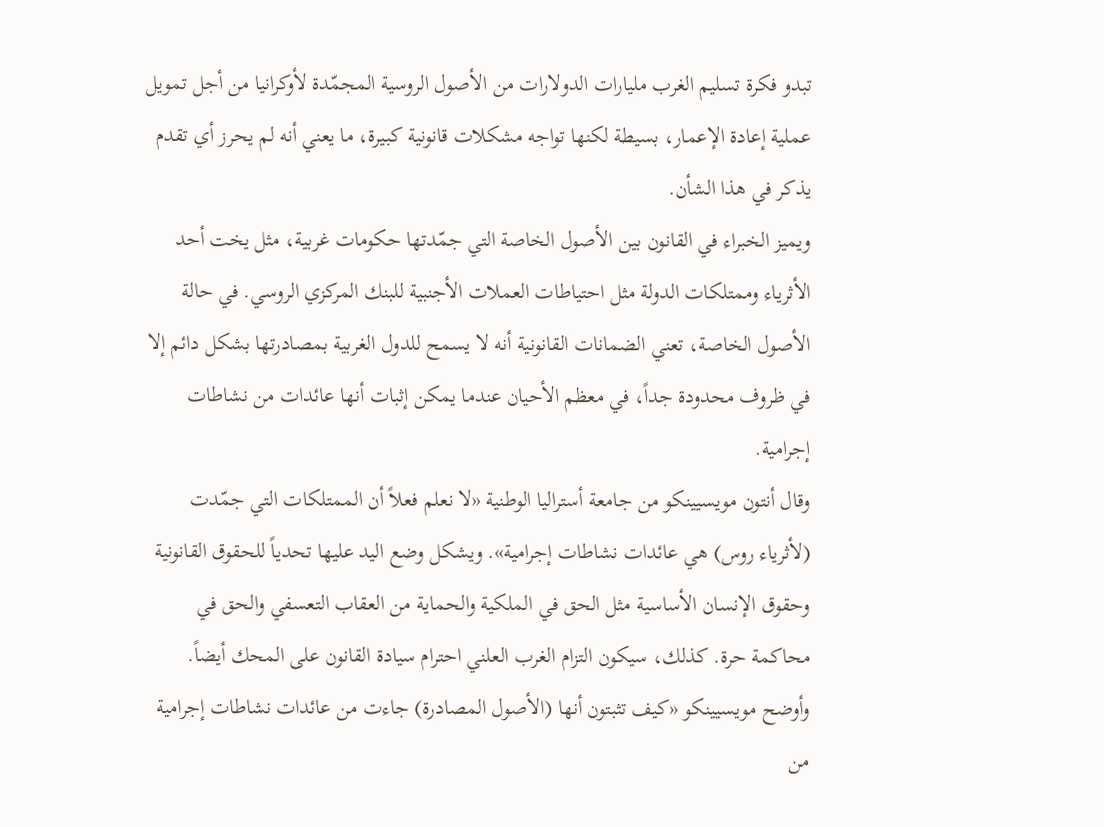تبدو فكرة تسليم الغرب مليارات الدولارات من الأصول الروسية المجمّدة لأوكرانيا من أجل تمويل عملية إعادة الإعمار، بسيطة لكنها تواجه مشكلات قانونية كبيرة، ما يعني أنه لم يحرز أي تقدم يذكر في هذا الشأن.
ويميز الخبراء في القانون بين الأصول الخاصة التي جمّدتها حكومات غربية، مثل يخت أحد الأثرياء وممتلكات الدولة مثل احتياطات العملات الأجنبية للبنك المركزي الروسي. في حالة الأصول الخاصة، تعني الضمانات القانونية أنه لا يسمح للدول الغربية بمصادرتها بشكل دائم إلا في ظروف محدودة جداً، في معظم الأحيان عندما يمكن إثبات أنها عائدات من نشاطات إجرامية.
وقال أنتون مويسيينكو من جامعة أستراليا الوطنية «لا نعلم فعلاً أن الممتلكات التي جمّدت (لأثرياء روس) هي عائدات نشاطات إجرامية». ويشكل وضع اليد عليها تحدياً للحقوق القانونية وحقوق الإنسان الأساسية مثل الحق في الملكية والحماية من العقاب التعسفي والحق في محاكمة حرة. كذلك، سيكون التزام الغرب العلني احترام سيادة القانون على المحك أيضاً. وأوضح مويسيينكو «كيف تثبتون أنها (الأصول المصادرة) جاءت من عائدات نشاطات إجرامية من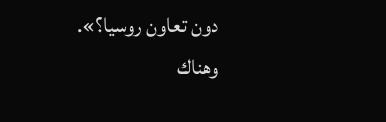دون تعاون روسيا؟».
وهناك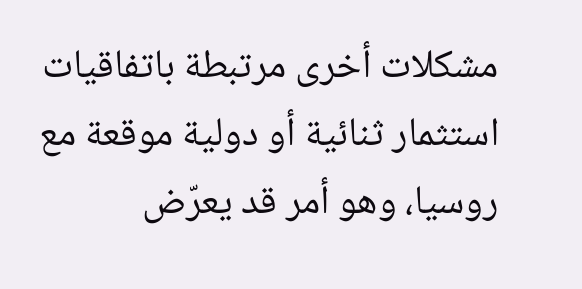مشكلات أخرى مرتبطة باتفاقيات استثمار ثنائية أو دولية موقعة مع روسيا، وهو أمر قد يعرّض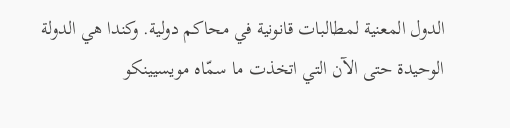الدول المعنية لمطالبات قانونية في محاكم دولية. وكندا هي الدولة الوحيدة حتى الآن التي اتخذت ما سمّاه مويسيينكو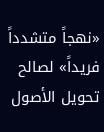«نهجاً متشدداً فريداً» لصالح تحويل الأصول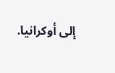إلى أوكرانيا.